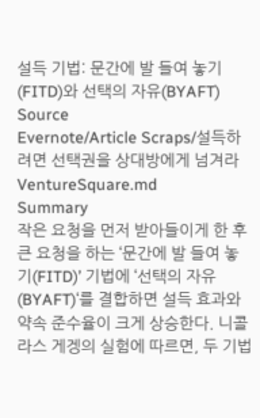설득 기법: 문간에 발 들여 놓기(FITD)와 선택의 자유(BYAFT)
Source
Evernote/Article Scraps/설득하려면 선택권을 상대방에게 넘겨라 VentureSquare.md
Summary
작은 요청을 먼저 받아들이게 한 후 큰 요청을 하는 ‘문간에 발 들여 놓기(FITD)’ 기법에 ‘선택의 자유(BYAFT)‘를 결합하면 설득 효과와 약속 준수율이 크게 상승한다. 니콜라스 게겡의 실험에 따르면, 두 기법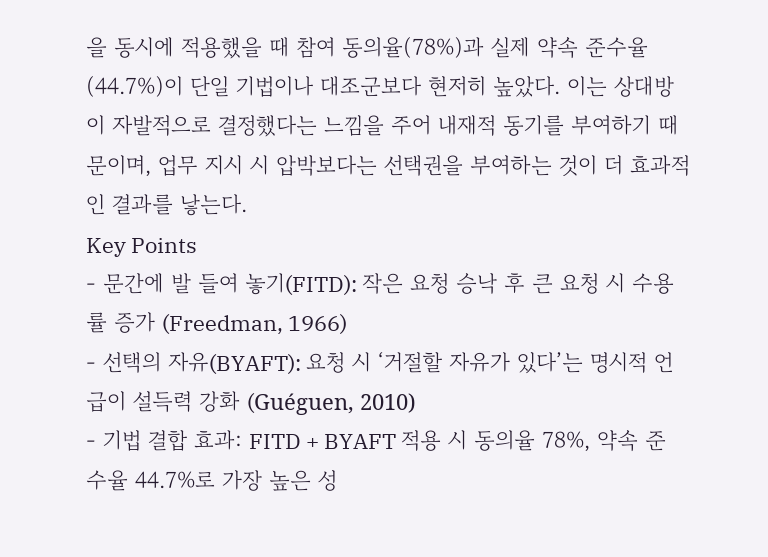을 동시에 적용했을 때 참여 동의율(78%)과 실제 약속 준수율(44.7%)이 단일 기법이나 대조군보다 현저히 높았다. 이는 상대방이 자발적으로 결정했다는 느낌을 주어 내재적 동기를 부여하기 때문이며, 업무 지시 시 압박보다는 선택권을 부여하는 것이 더 효과적인 결과를 낳는다.
Key Points
- 문간에 발 들여 놓기(FITD): 작은 요청 승낙 후 큰 요청 시 수용률 증가 (Freedman, 1966)
- 선택의 자유(BYAFT): 요청 시 ‘거절할 자유가 있다’는 명시적 언급이 설득력 강화 (Guéguen, 2010)
- 기법 결합 효과: FITD + BYAFT 적용 시 동의율 78%, 약속 준수율 44.7%로 가장 높은 성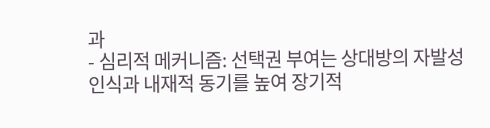과
- 심리적 메커니즘: 선택권 부여는 상대방의 자발성 인식과 내재적 동기를 높여 장기적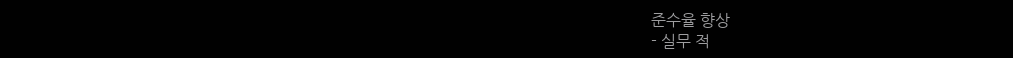준수율 향상
- 실무 적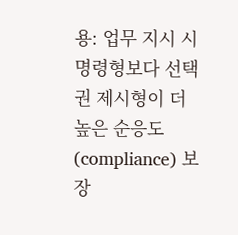용: 업무 지시 시 명령형보다 선택권 제시형이 더 높은 순응도(compliance) 보장